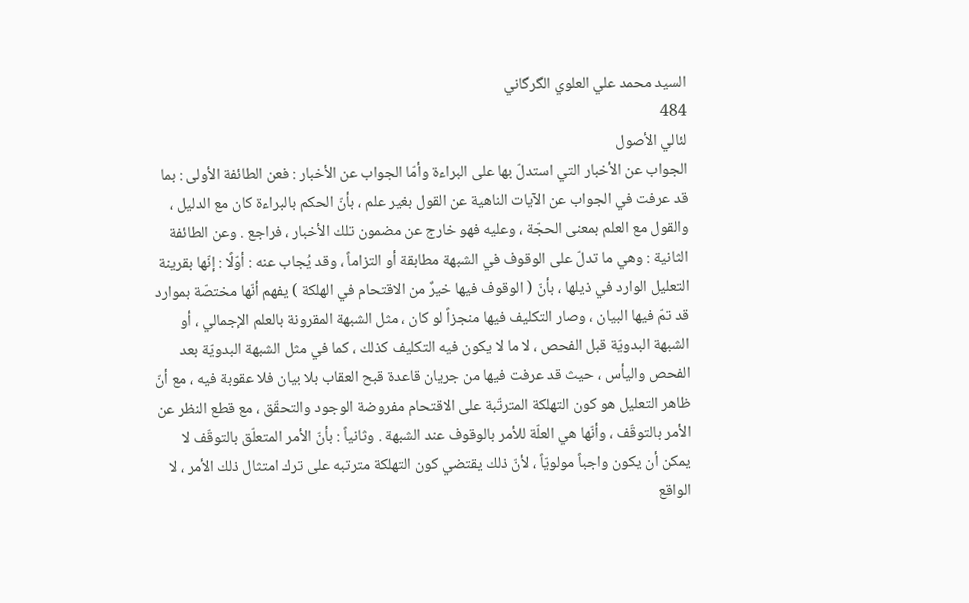السيد محمد علي العلوي الگرگاني
484
لئالي الأصول
الجواب عن الأخبار التي استدلّ بها على البراءة وأمّا الجواب عن الأخبار : فعن الطائفة الأولى : بما قد عرفت في الجواب عن الآيات الناهية عن القول بغير علم ، بأنّ الحكم بالبراءة كان مع الدليل ، والقول مع العلم بمعنى الحجّة ، وعليه فهو خارج عن مضمون تلك الأخبار ، فراجع . وعن الطائفة الثانية : وهي ما تدلّ على الوقوف في الشبهة مطابقة أو التزاماً ، وقد يُجاب عنه : أوّلًا : إنّها بقرينة التعليل الوارد في ذيلها ، بأنّ ( الوقوف فيها خيرٌ من الاقتحام في الهلكة ) يفهم أنّها مختصّة بموارد قد تمّ فيها البيان ، وصار التكليف فيها منجزاً لو كان ، مثل الشبهة المقرونة بالعلم الإجمالي ، أو الشبهة البدويّة قبل الفحص ، لا ما لا يكون فيه التكليف كذلك ، كما في مثل الشبهة البدويّة بعد الفحص واليأس ، حيث قد عرفت فيها من جريان قاعدة قبح العقاب بلا بيان فلا عقوبة فيه ، مع أنّ ظاهر التعليل هو كون التهلكة المترتّبة على الاقتحام مفروضة الوجود والتحقّق ، مع قطع النظر عن الأمر بالتوقّف ، وأنّها هي العلّة للأمر بالوقوف عند الشبهة . وثانياً : بأنّ الأمر المتعلّق بالتوقّف لا يمكن أن يكون واجباً مولويّاً ، لأنّ ذلك يقتضي كون التهلكة مترتبه على ترك امتثال ذلك الأمر ، لا الواقع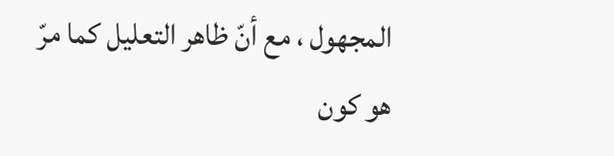المجهول ، مع أنّ ظاهر التعليل كما مرّ هو كون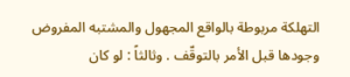التهلكة مربوطة بالواقع المجهول والمشتبه المفروض وجودها قبل الأمر بالتوقّف . وثالثاً : لو كان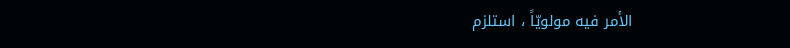الأمر فيه مولويّاً ، استلزم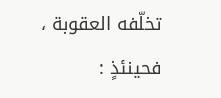تخلّفه العقوبة ، فحينئذٍ :